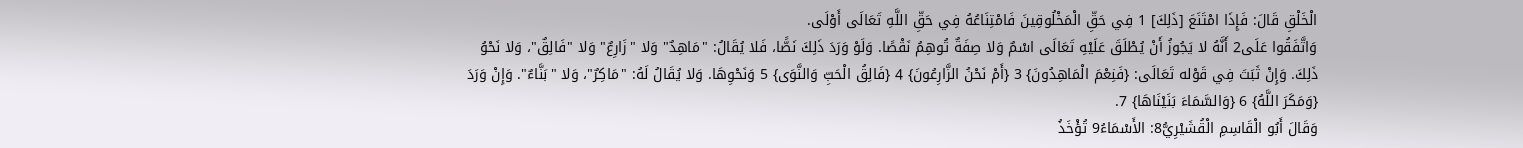الْخَلْقِ قَالَ: فَإِذَا امْتَنَعَ [ذَلِكَ] 1 فِي حَقِّ الْمَخْلُوقِينَ فَامْتِنَاعُهُ فِي حَقِّ اللَّهِ تَعَالَى أَوْلَى.
وَاتَّفَقُوا عَلَى2 أَنَّهُ لا يَجُوزُ أَنْ يُطْلَقَ عَلَيْهِ تَعَالَى اسْمٌ وَلا صِفَةٌ تُوهِمُ نَقْصًا. وَلَوْ وَرَدَ ذَلِكَ نَصًّا، فَلا يُقَالُ: "مَاهِدٌ" وَلا "زَارِعٌ" وَلا "فَالِقٌ"، وَلا نَحْوُ ذَلِكَ. وَإِنْ ثَبَتَ فِي قَوْله تَعَالَى: {فَنِعْمَ الْمَاهِدُونَ} 3 {أَمْ نَحْنُ الزَّارِعُونَ} 4 {فَالِقُ الْحَبِّ وَالنَّوَى} 5 وَنَحْوِهَا. وَلا يُقَالُ لَهُ: "مَاكِرٌ"، وَلا "بَنَّاءٌ". وَإِنْ وَرَدَ {وَمَكَرَ اللَّهُ} 6 {وَالسَّمَاءَ بَنَيْنَاهَا} 7.
وَقَالَ أَبُو الْقَاسِمِ الْقُشَيْرِيُّ8: الأَسْمَاءُ9 تُؤْخَذُ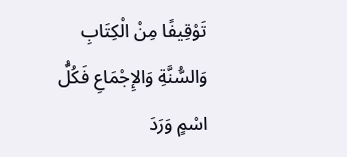تَوْقِيفًا مِنْ الْكِتَابِ وَالسُّنَّةِ وَالإِجْمَاعِ فَكُلُّ اسْمٍ وَرَدَ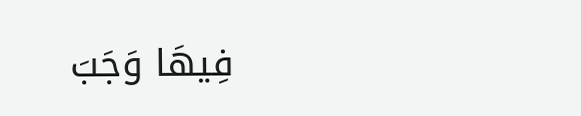فِيهَا وَجَبَ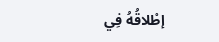إطْلاقُهُ فِي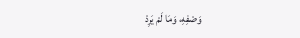وَصْفِهِ، وَمَا لَمْ يَرِدْ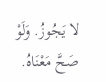لا يَجُوزُ. وَلَوْ صَحَّ مَعْنَاهُ.